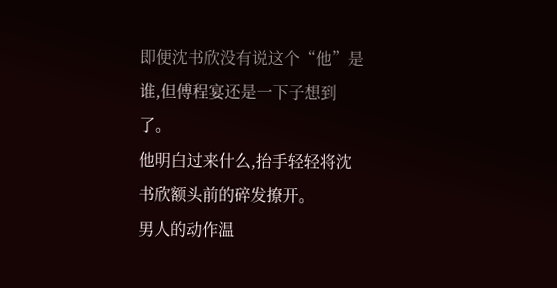即便沈书欣没有说这个“他”是谁,但傅程宴还是一下子想到了。
他明白过来什么,抬手轻轻将沈书欣额头前的碎发撩开。
男人的动作温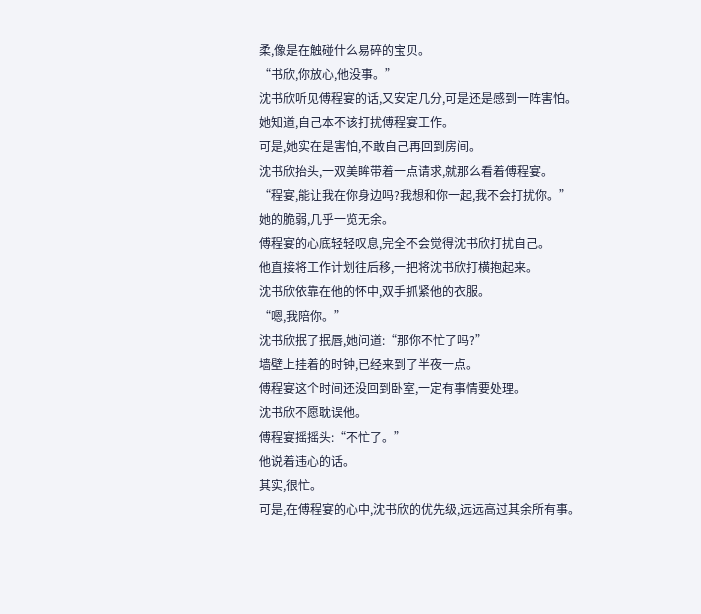柔,像是在触碰什么易碎的宝贝。
“书欣,你放心,他没事。”
沈书欣听见傅程宴的话,又安定几分,可是还是感到一阵害怕。
她知道,自己本不该打扰傅程宴工作。
可是,她实在是害怕,不敢自己再回到房间。
沈书欣抬头,一双美眸带着一点请求,就那么看着傅程宴。
“程宴,能让我在你身边吗?我想和你一起,我不会打扰你。”
她的脆弱,几乎一览无余。
傅程宴的心底轻轻叹息,完全不会觉得沈书欣打扰自己。
他直接将工作计划往后移,一把将沈书欣打横抱起来。
沈书欣依靠在他的怀中,双手抓紧他的衣服。
“嗯,我陪你。”
沈书欣抿了抿唇,她问道:“那你不忙了吗?”
墙壁上挂着的时钟,已经来到了半夜一点。
傅程宴这个时间还没回到卧室,一定有事情要处理。
沈书欣不愿耽误他。
傅程宴摇摇头:“不忙了。”
他说着违心的话。
其实,很忙。
可是,在傅程宴的心中,沈书欣的优先级,远远高过其余所有事。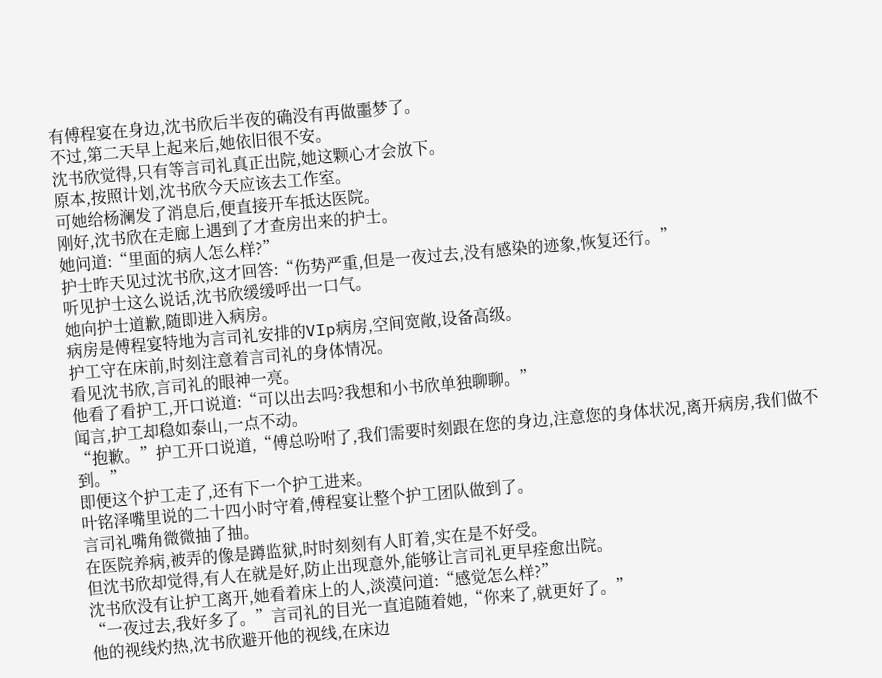有傅程宴在身边,沈书欣后半夜的确没有再做噩梦了。
不过,第二天早上起来后,她依旧很不安。
沈书欣觉得,只有等言司礼真正出院,她这颗心才会放下。
原本,按照计划,沈书欣今天应该去工作室。
可她给杨澜发了消息后,便直接开车抵达医院。
刚好,沈书欣在走廊上遇到了才查房出来的护士。
她问道:“里面的病人怎么样?”
护士昨天见过沈书欣,这才回答:“伤势严重,但是一夜过去,没有感染的迹象,恢复还行。”
听见护士这么说话,沈书欣缓缓呼出一口气。
她向护士道歉,随即进入病房。
病房是傅程宴特地为言司礼安排的VIp病房,空间宽敞,设备高级。
护工守在床前,时刻注意着言司礼的身体情况。
看见沈书欣,言司礼的眼神一亮。
他看了看护工,开口说道:“可以出去吗?我想和小书欣单独聊聊。”
闻言,护工却稳如泰山,一点不动。
“抱歉。”护工开口说道,“傅总吩咐了,我们需要时刻跟在您的身边,注意您的身体状况,离开病房,我们做不到。”
即便这个护工走了,还有下一个护工进来。
叶铭泽嘴里说的二十四小时守着,傅程宴让整个护工团队做到了。
言司礼嘴角微微抽了抽。
在医院养病,被弄的像是蹲监狱,时时刻刻有人盯着,实在是不好受。
但沈书欣却觉得,有人在就是好,防止出现意外,能够让言司礼更早痊愈出院。
沈书欣没有让护工离开,她看着床上的人,淡漠问道:“感觉怎么样?”
“一夜过去,我好多了。”言司礼的目光一直追随着她,“你来了,就更好了。”
他的视线灼热,沈书欣避开他的视线,在床边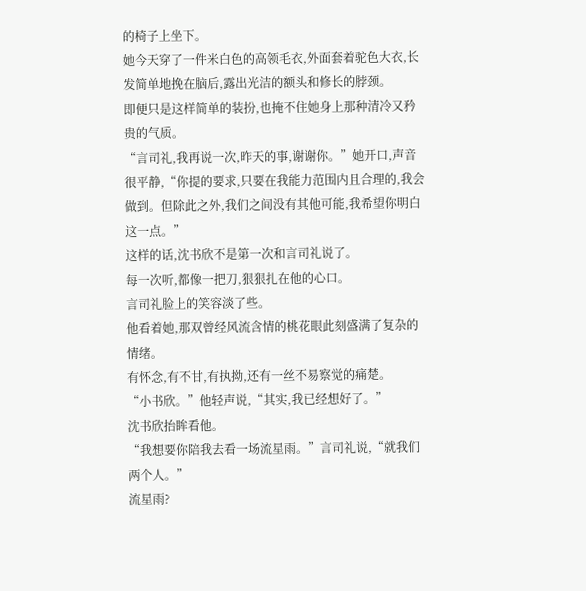的椅子上坐下。
她今天穿了一件米白色的高领毛衣,外面套着驼色大衣,长发简单地挽在脑后,露出光洁的额头和修长的脖颈。
即便只是这样简单的装扮,也掩不住她身上那种清冷又矜贵的气质。
“言司礼,我再说一次,昨天的事,谢谢你。”她开口,声音很平静,“你提的要求,只要在我能力范围内且合理的,我会做到。但除此之外,我们之间没有其他可能,我希望你明白这一点。”
这样的话,沈书欣不是第一次和言司礼说了。
每一次听,都像一把刀,狠狠扎在他的心口。
言司礼脸上的笑容淡了些。
他看着她,那双曾经风流含情的桃花眼此刻盛满了复杂的情绪。
有怀念,有不甘,有执拗,还有一丝不易察觉的痛楚。
“小书欣。”他轻声说,“其实,我已经想好了。”
沈书欣抬眸看他。
“我想要你陪我去看一场流星雨。”言司礼说,“就我们两个人。”
流星雨?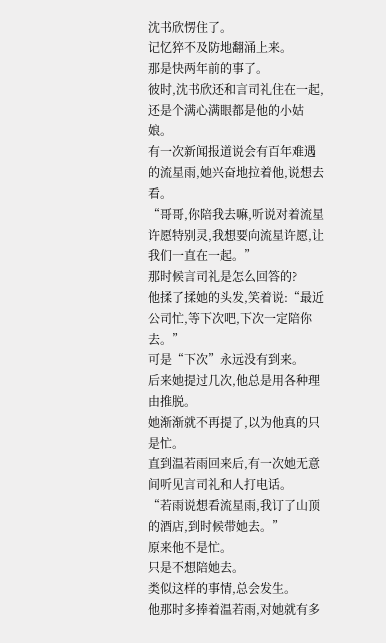沈书欣愣住了。
记忆猝不及防地翻涌上来。
那是快两年前的事了。
彼时,沈书欣还和言司礼住在一起,还是个满心满眼都是他的小姑娘。
有一次新闻报道说会有百年难遇的流星雨,她兴奋地拉着他,说想去看。
“哥哥,你陪我去嘛,听说对着流星许愿特别灵,我想要向流星许愿,让我们一直在一起。”
那时候言司礼是怎么回答的?
他揉了揉她的头发,笑着说:“最近公司忙,等下次吧,下次一定陪你去。”
可是“下次”永远没有到来。
后来她提过几次,他总是用各种理由推脱。
她渐渐就不再提了,以为他真的只是忙。
直到温若雨回来后,有一次她无意间听见言司礼和人打电话。
“若雨说想看流星雨,我订了山顶的酒店,到时候带她去。”
原来他不是忙。
只是不想陪她去。
类似这样的事情,总会发生。
他那时多捧着温若雨,对她就有多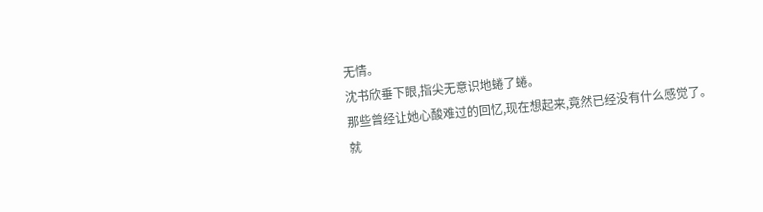无情。
沈书欣垂下眼,指尖无意识地蜷了蜷。
那些曾经让她心酸难过的回忆,现在想起来,竟然已经没有什么感觉了。
就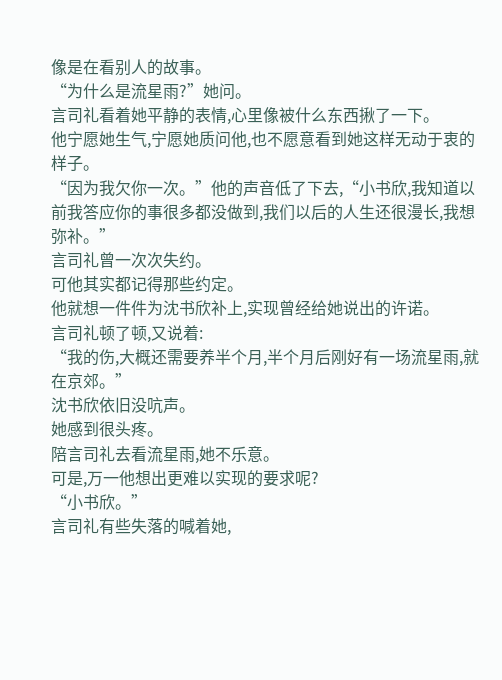像是在看别人的故事。
“为什么是流星雨?”她问。
言司礼看着她平静的表情,心里像被什么东西揪了一下。
他宁愿她生气,宁愿她质问他,也不愿意看到她这样无动于衷的样子。
“因为我欠你一次。”他的声音低了下去,“小书欣,我知道以前我答应你的事很多都没做到,我们以后的人生还很漫长,我想弥补。”
言司礼曾一次次失约。
可他其实都记得那些约定。
他就想一件件为沈书欣补上,实现曾经给她说出的许诺。
言司礼顿了顿,又说着:
“我的伤,大概还需要养半个月,半个月后刚好有一场流星雨,就在京郊。”
沈书欣依旧没吭声。
她感到很头疼。
陪言司礼去看流星雨,她不乐意。
可是,万一他想出更难以实现的要求呢?
“小书欣。”
言司礼有些失落的喊着她,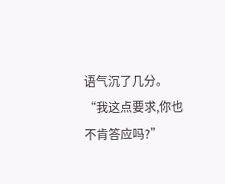语气沉了几分。
“我这点要求,你也不肯答应吗?”